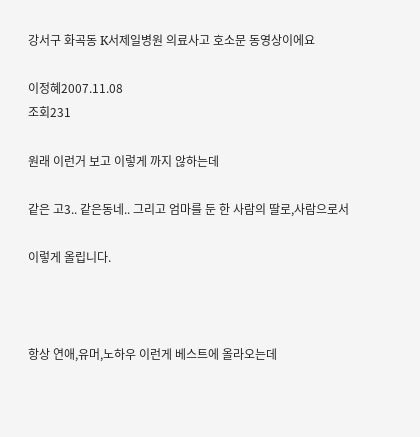강서구 화곡동 K서제일병원 의료사고 호소문 동영상이에요

이정혜2007.11.08
조회231

원래 이런거 보고 이렇게 까지 않하는데

같은 고3.. 같은동네.. 그리고 엄마를 둔 한 사람의 딸로,사람으로서

이렇게 올립니다.



항상 연애,유머,노하우 이런게 베스트에 올라오는데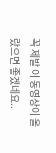꼭 제발 이 동영상이 올랐으면 좋겠네요..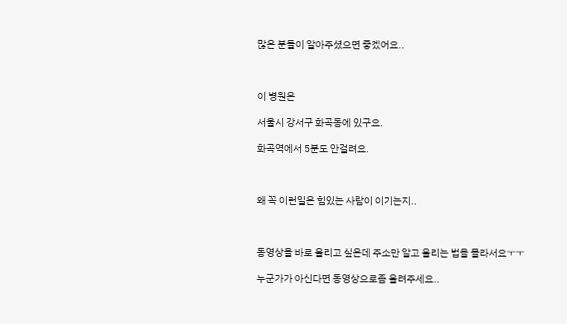많은 분들이 알아주셨으면 좋겠어요..



이 병원은

서울시 강서구 화곡동에 있구요.

화곡역에서 5분도 안걸려요.



왜 꼭 이런일은 힘있는 사람이 이기는지..



동영상을 바로 올리고 싶은데 주소만 알고 올리는 법을 몰라서요ㅜㅜ

누군가가 아신다면 동영상으로좀 올려주세요..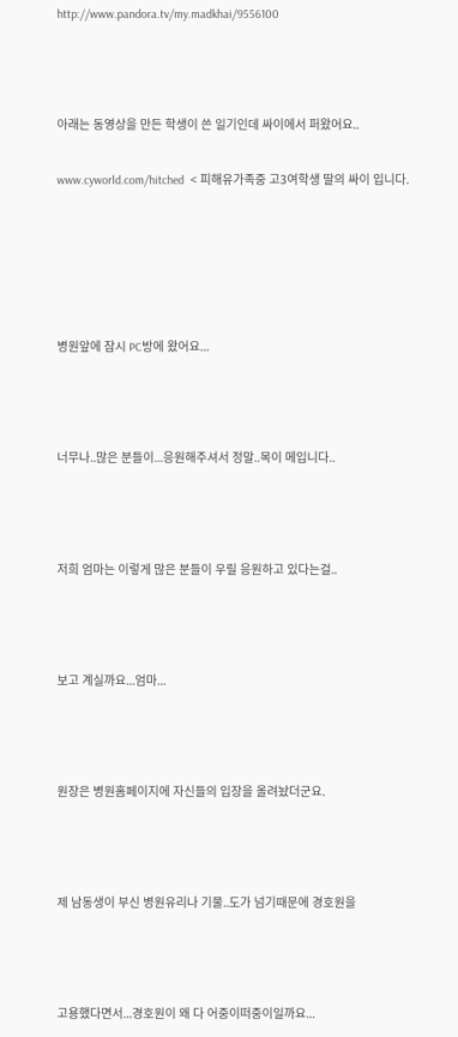http://www.pandora.tv/my.madkhai/9556100



아래는 동영상을 만든 학생이 쓴 일기인데 싸이에서 퍼왔어요..

www.cyworld.com/hitched  < 피해유가족중 고3여학생 딸의 싸이 입니다.





병원앞에 잠시 PC방에 왔어요...



너무나..많은 분들이...응원해주셔서 정말..목이 메입니다..



저희 엄마는 이렇게 많은 분들이 우릴 응원하고 있다는걸..



보고 계실까요...엄마...



원장은 병원홈페이지에 자신들의 입장을 올려놨더군요.



제 남동생이 부신 병원유리나 기물..도가 넘기때문에 경호원을



고용했다면서...경호원이 왜 다 어중이떠중이일까요...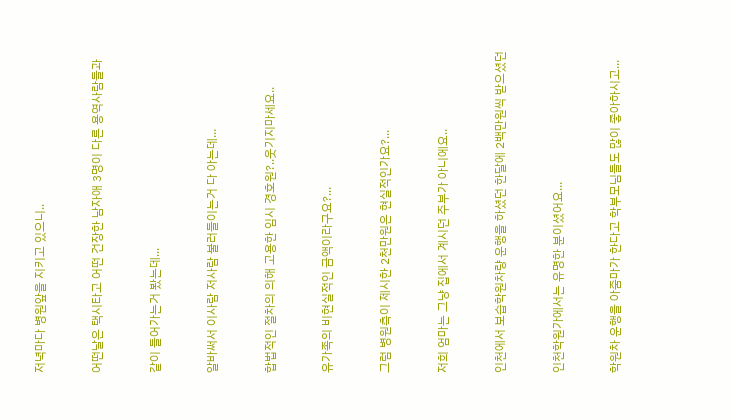저녁마다 병원앞을 지키고 있으니..



어떤날은 택시타고 어떤 건장한 남자애 3명이 다른 용역사람들과



같이 들어가는거 봤는데...



알바써서 이사람 저사람 불러들이는거 다 아는데...



합법적인 절차의 의해 고용한 임시 경호원?..웃기지마세요..



유가족의 비현실적인 금액이라구요?...



그럼 병원측이 제시한 2천만원은 현실적인가요?...



저희 엄마는 그냥 집에서 계시던 주부가 아니에요..



인천에서 보습학원차량 운행을 하셨던 한달에 2백만원씩 받으셨던



인천학원가에서는 유명한 분이셨어요...



학원차 운행을 아줌마가 한다고 학부모님들도 많이 좋아하시고...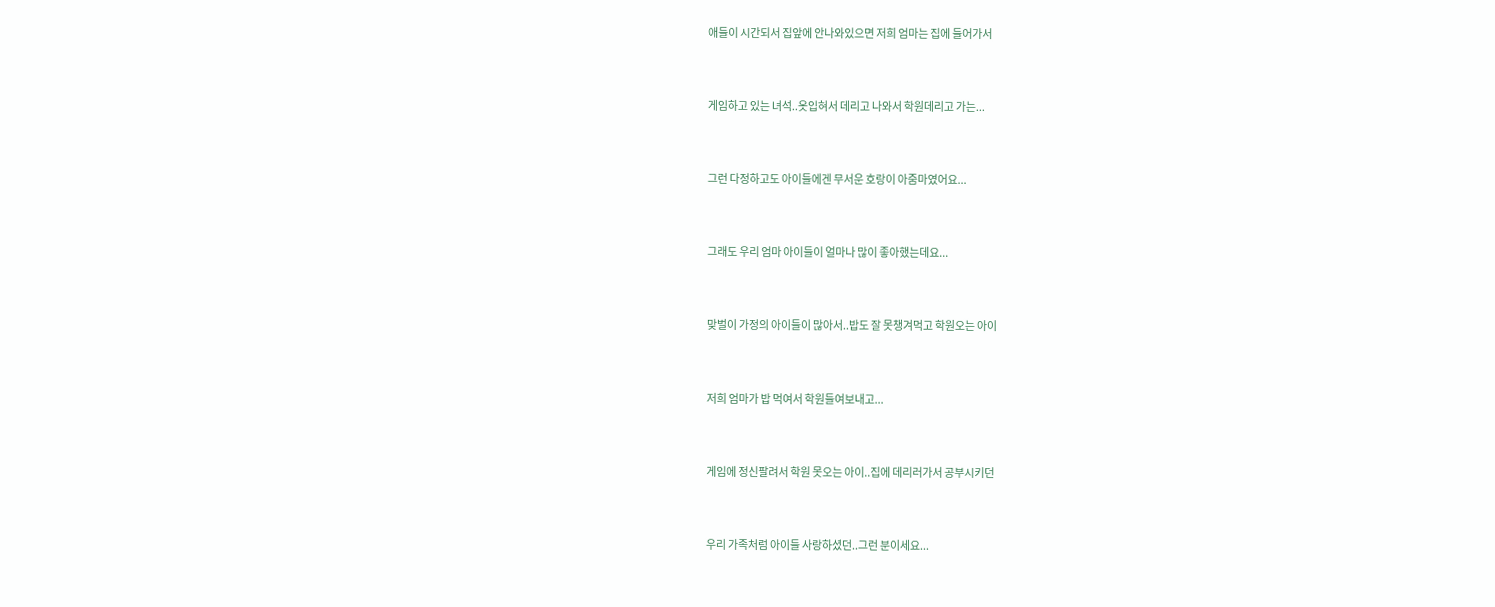애들이 시간되서 집앞에 안나와있으면 저희 엄마는 집에 들어가서



게임하고 있는 녀석..옷입혀서 데리고 나와서 학원데리고 가는...



그런 다정하고도 아이들에겐 무서운 호랑이 아줌마였어요...



그래도 우리 엄마 아이들이 얼마나 많이 좋아했는데요...



맞벌이 가정의 아이들이 많아서..밥도 잘 못챙겨먹고 학원오는 아이



저희 엄마가 밥 먹여서 학원들여보내고...



게임에 정신팔려서 학원 못오는 아이..집에 데리러가서 공부시키던



우리 가족처럼 아이들 사랑하셨던..그런 분이세요...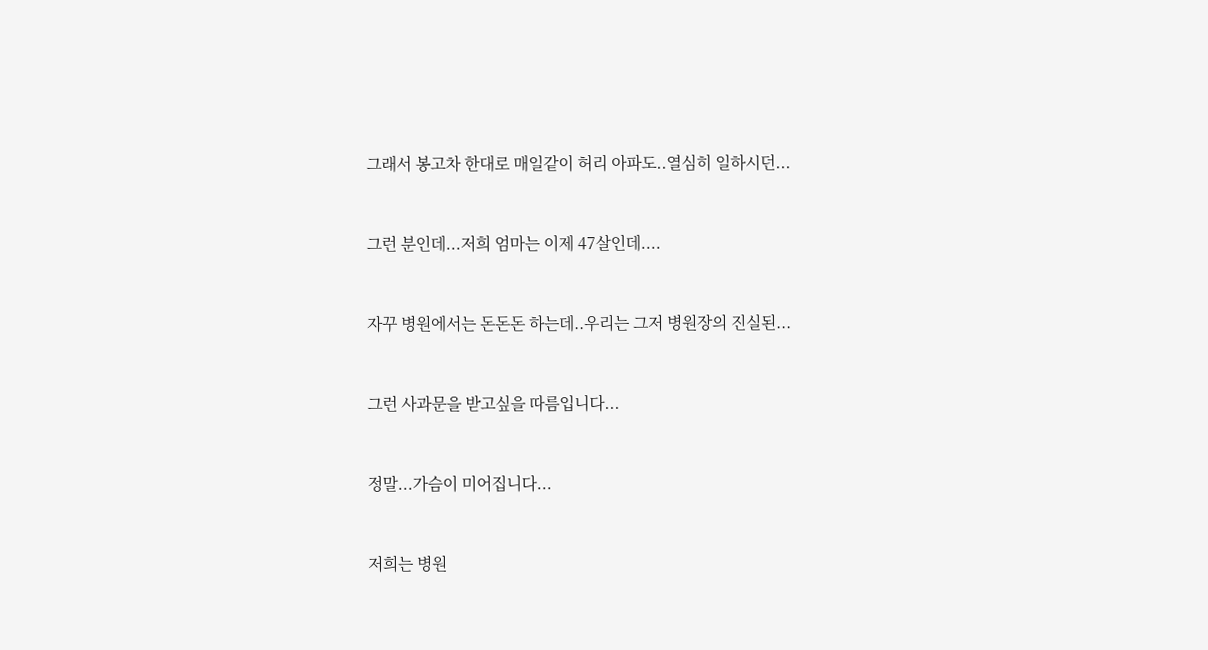그래서 봉고차 한대로 매일같이 허리 아파도..열심히 일하시던...



그런 분인데...저희 엄마는 이제 47살인데....



자꾸 병원에서는 돈돈돈 하는데..우리는 그저 병원장의 진실된...



그런 사과문을 받고싶을 따름입니다...



정말...가슴이 미어집니다...



저희는 병원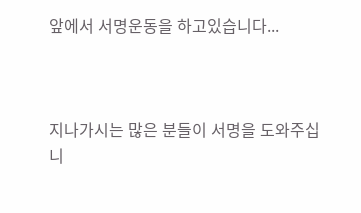앞에서 서명운동을 하고있습니다...



지나가시는 많은 분들이 서명을 도와주십니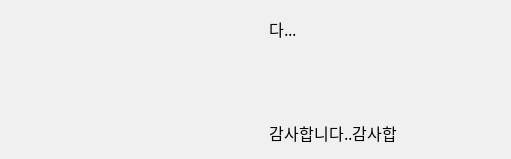다...



감사합니다..감사합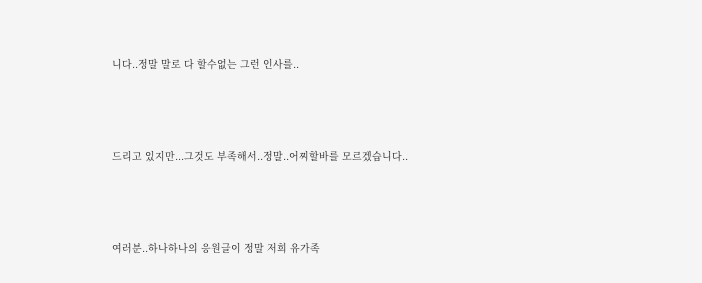니다..정말 말로 다 할수없는 그런 인사를..



드리고 있지만...그것도 부족해서..정말..어찌할바를 모르겠습니다..



여러분..하나하나의 응원글이 정말 저희 유가족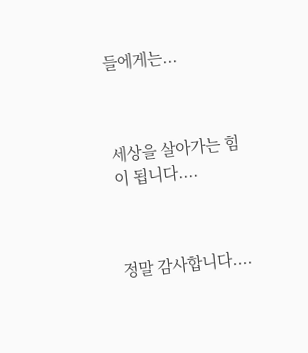들에게는...



세상을 살아가는 힘이 됩니다....



정말 감사합니다....